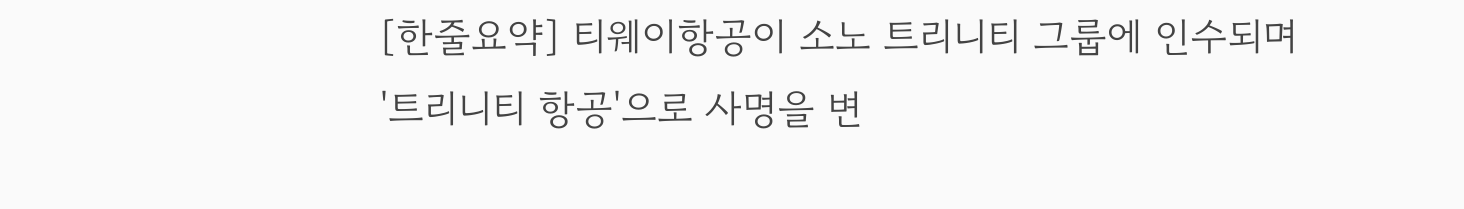[한줄요약] 티웨이항공이 소노 트리니티 그룹에 인수되며 '트리니티 항공'으로 사명을 변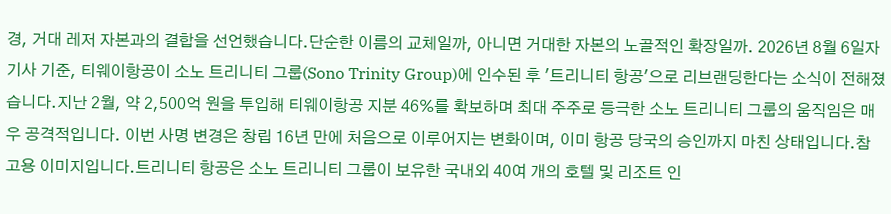경, 거대 레저 자본과의 결합을 선언했습니다.단순한 이름의 교체일까, 아니면 거대한 자본의 노골적인 확장일까. 2026년 8월 6일자 기사 기준, 티웨이항공이 소노 트리니티 그룹(Sono Trinity Group)에 인수된 후 '트리니티 항공'으로 리브랜딩한다는 소식이 전해졌습니다.지난 2월, 약 2,500억 원을 투입해 티웨이항공 지분 46%를 확보하며 최대 주주로 등극한 소노 트리니티 그룹의 움직임은 매우 공격적입니다. 이번 사명 변경은 창립 16년 만에 처음으로 이루어지는 변화이며, 이미 항공 당국의 승인까지 마친 상태입니다.참고용 이미지입니다.트리니티 항공은 소노 트리니티 그룹이 보유한 국내외 40여 개의 호텔 및 리조트 인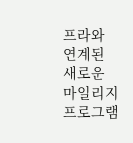프라와 연계된 새로운 마일리지 프로그램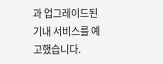과 업그레이드된 기내 서비스를 예고했습니다.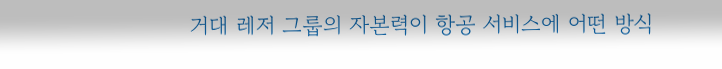거대 레저 그룹의 자본력이 항공 서비스에 어떤 방식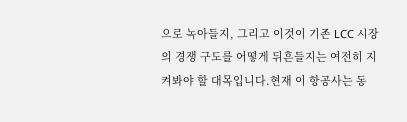으로 녹아들지, 그리고 이것이 기존 LCC 시장의 경쟁 구도를 어떻게 뒤흔들지는 여전히 지켜봐야 할 대목입니다.현재 이 항공사는 동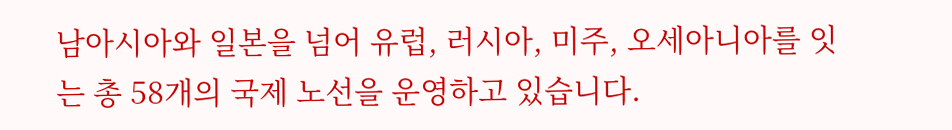남아시아와 일본을 넘어 유럽, 러시아, 미주, 오세아니아를 잇는 총 58개의 국제 노선을 운영하고 있습니다.